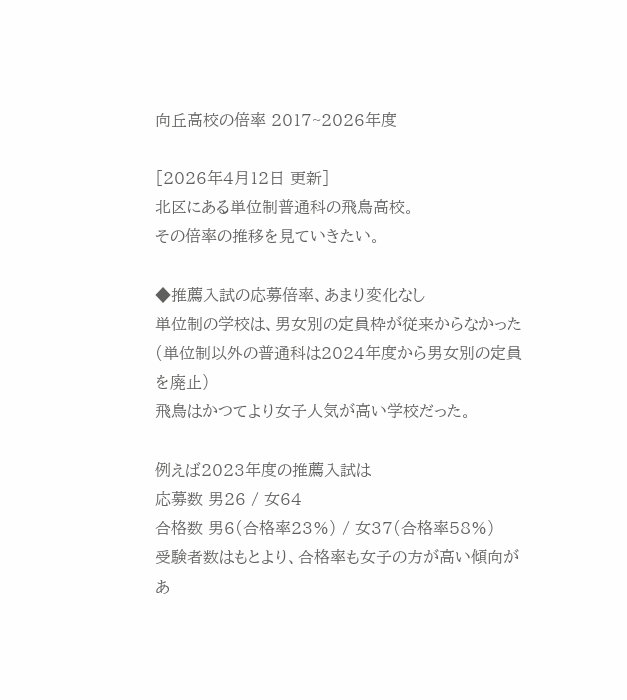向丘高校の倍率 2017~2026年度

[2026年4月12日 更新]
北区にある単位制普通科の飛鳥高校。
その倍率の推移を見ていきたい。

◆推薦入試の応募倍率、あまり変化なし
単位制の学校は、男女別の定員枠が従来からなかった(単位制以外の普通科は2024年度から男女別の定員を廃止)
飛鳥はかつてより女子人気が高い学校だった。

例えば2023年度の推薦入試は
応募数 男26 / 女64
合格数 男6(合格率23%) / 女37(合格率58%)
受験者数はもとより、合格率も女子の方が高い傾向があ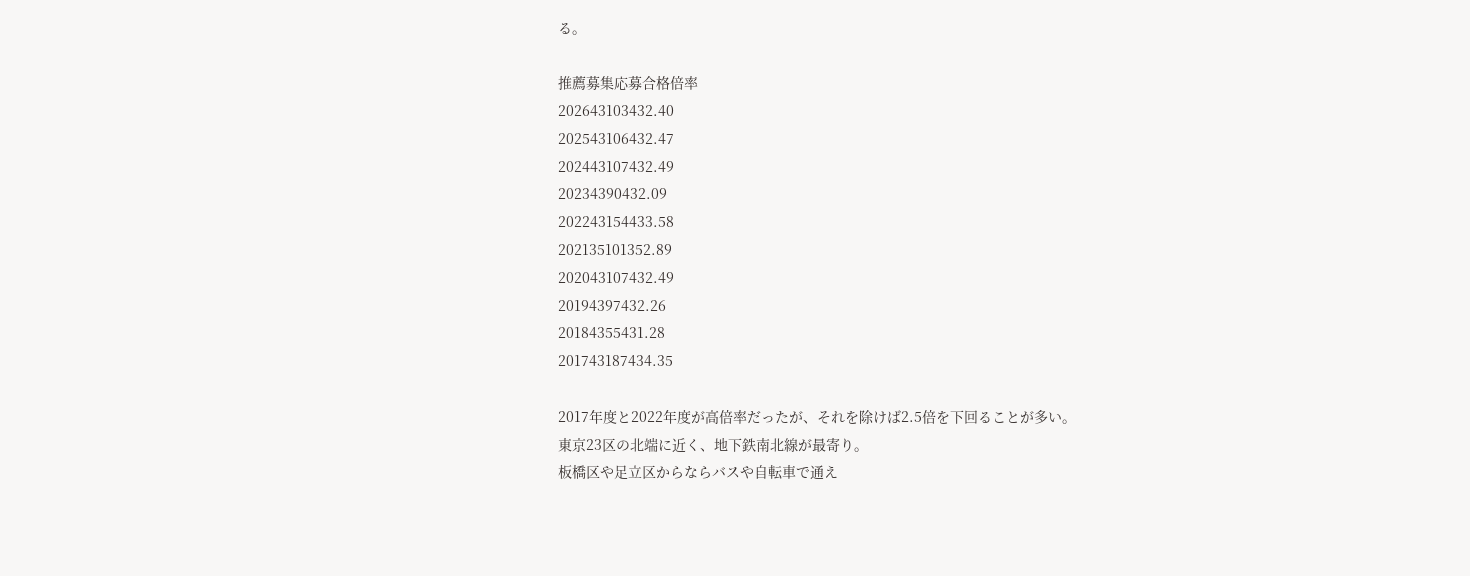る。

推薦募集応募合格倍率
202643103432.40
202543106432.47
202443107432.49
20234390432.09
202243154433.58
202135101352.89
202043107432.49
20194397432.26
20184355431.28
201743187434.35

2017年度と2022年度が高倍率だったが、それを除けば2.5倍を下回ることが多い。
東京23区の北端に近く、地下鉄南北線が最寄り。
板橋区や足立区からならバスや自転車で通え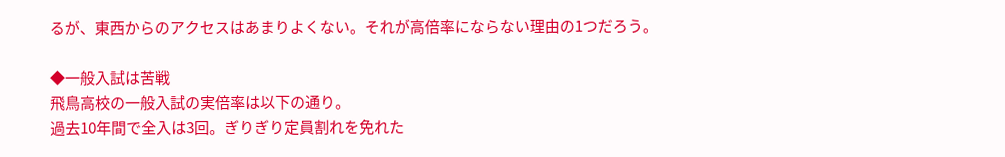るが、東西からのアクセスはあまりよくない。それが高倍率にならない理由の1つだろう。

◆一般入試は苦戦
飛鳥高校の一般入試の実倍率は以下の通り。
過去10年間で全入は3回。ぎりぎり定員割れを免れた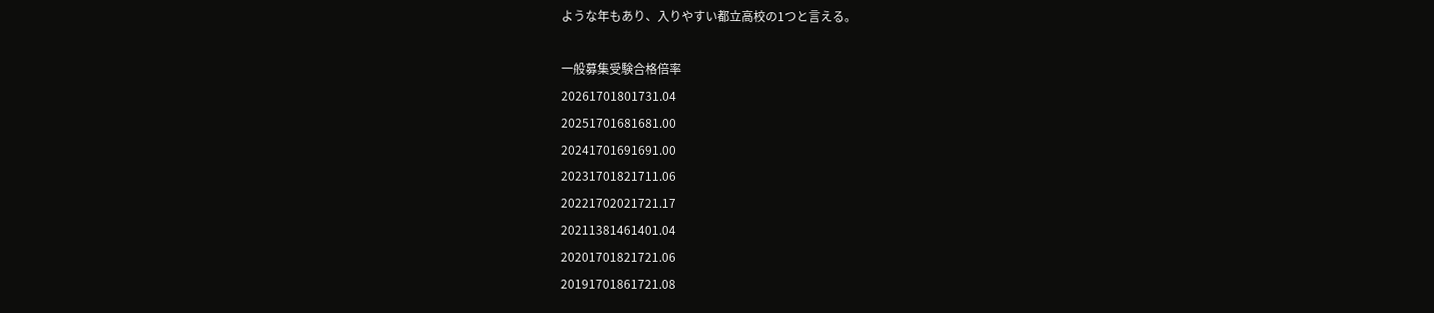ような年もあり、入りやすい都立高校の1つと言える。

一般募集受験合格倍率
20261701801731.04
20251701681681.00
20241701691691.00
20231701821711.06
20221702021721.17
20211381461401.04
20201701821721.06
20191701861721.08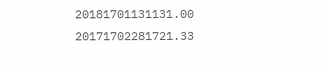20181701131131.00
20171702281721.33